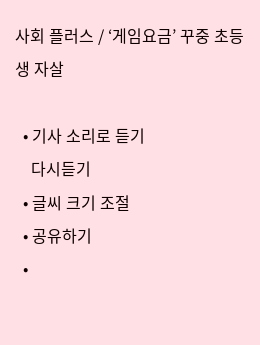사회 플러스 / ‘게임요금’ 꾸중 초등생 자살

  • 기사 소리로 듣기
    다시듣기
  • 글씨 크기 조절
  • 공유하기
  •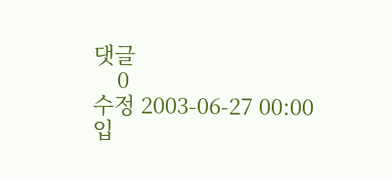댓글
    0
수정 2003-06-27 00:00
입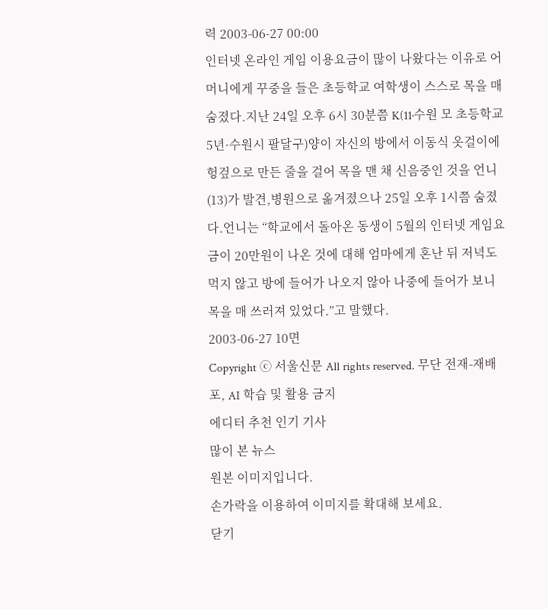력 2003-06-27 00:00
인터넷 온라인 게임 이용요금이 많이 나왔다는 이유로 어머니에게 꾸중을 들은 초등학교 여학생이 스스로 목을 매 숨졌다.지난 24일 오후 6시 30분쯤 K(11·수원 모 초등학교 5년·수원시 팔달구)양이 자신의 방에서 이동식 옷걸이에 헝겊으로 만든 줄을 걸어 목을 맨 채 신음중인 것을 언니(13)가 발견,병원으로 옮겨졌으나 25일 오후 1시쯤 숨졌다.언니는 “학교에서 돌아온 동생이 5월의 인터넷 게임요금이 20만원이 나온 것에 대해 엄마에게 혼난 뒤 저녁도 먹지 않고 방에 들어가 나오지 않아 나중에 들어가 보니 목을 매 쓰러져 있었다.”고 말했다.
2003-06-27 10면
Copyright ⓒ 서울신문 All rights reserved. 무단 전재-재배포, AI 학습 및 활용 금지
에디터 추천 인기 기사
많이 본 뉴스
원본 이미지입니다.
손가락을 이용하여 이미지를 확대해 보세요.
닫기